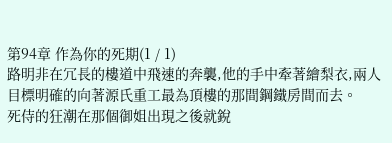第94章 作為你的死期(1 / 1)
路明非在冗長的樓道中飛速的奔襲,他的手中牽著繪梨衣,兩人目標明確的向著源氏重工最為頂樓的那間鋼鐵房間而去。
死侍的狂潮在那個御姐出現之後就銳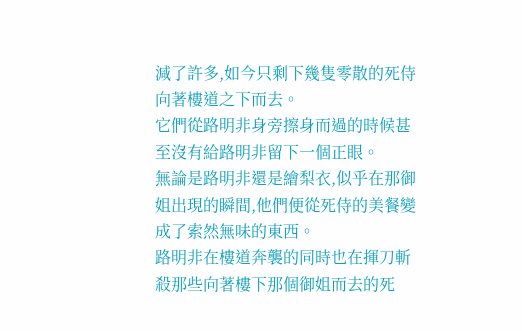減了許多,如今只剩下幾隻零散的死侍向著樓道之下而去。
它們從路明非身旁擦身而過的時候甚至沒有給路明非留下一個正眼。
無論是路明非還是繪梨衣,似乎在那御姐出現的瞬間,他們便從死侍的美餐變成了索然無味的東西。
路明非在樓道奔襲的同時也在揮刀斬殺那些向著樓下那個御姐而去的死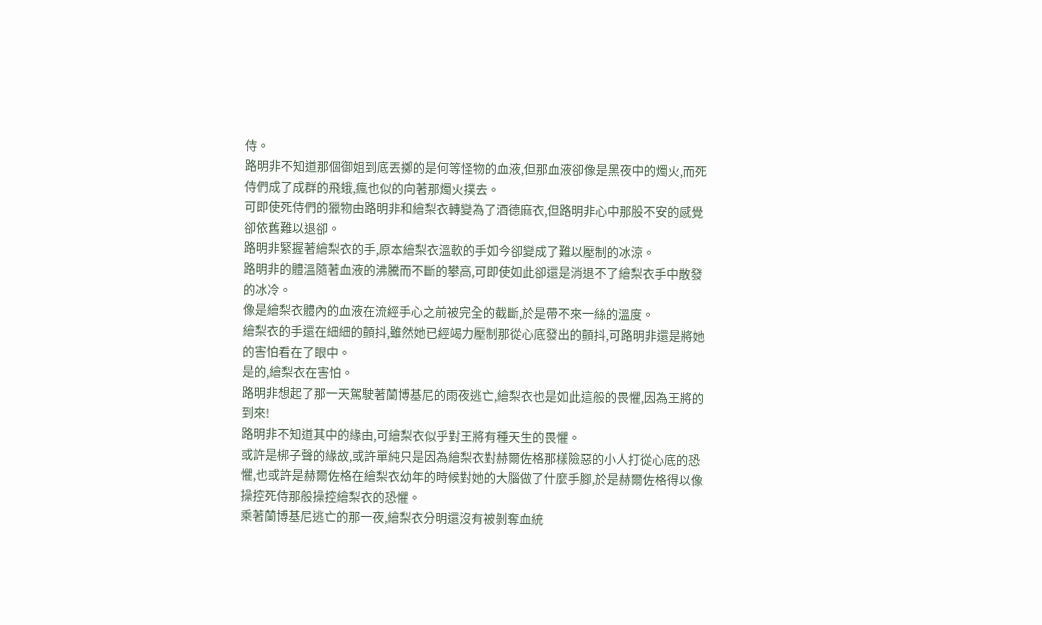侍。
路明非不知道那個御姐到底丟擲的是何等怪物的血液,但那血液卻像是黑夜中的燭火,而死侍們成了成群的飛蛾,瘋也似的向著那燭火撲去。
可即使死侍們的獵物由路明非和繪梨衣轉變為了酒德麻衣,但路明非心中那股不安的感覺卻依舊難以退卻。
路明非緊握著繪梨衣的手,原本繪梨衣溫軟的手如今卻變成了難以壓制的冰涼。
路明非的體溫隨著血液的沸騰而不斷的攀高,可即使如此卻還是消退不了繪梨衣手中散發的冰冷。
像是繪梨衣體內的血液在流經手心之前被完全的截斷,於是帶不來一絲的溫度。
繪梨衣的手還在細細的顫抖,雖然她已經竭力壓制那從心底發出的顫抖,可路明非還是將她的害怕看在了眼中。
是的,繪梨衣在害怕。
路明非想起了那一天駕駛著蘭博基尼的雨夜逃亡,繪梨衣也是如此這般的畏懼,因為王將的到來!
路明非不知道其中的緣由,可繪梨衣似乎對王將有種天生的畏懼。
或許是梆子聲的緣故,或許單純只是因為繪梨衣對赫爾佐格那樣險惡的小人打從心底的恐懼,也或許是赫爾佐格在繪梨衣幼年的時候對她的大腦做了什麼手腳,於是赫爾佐格得以像操控死侍那般操控繪梨衣的恐懼。
乘著蘭博基尼逃亡的那一夜,繪梨衣分明還沒有被剝奪血統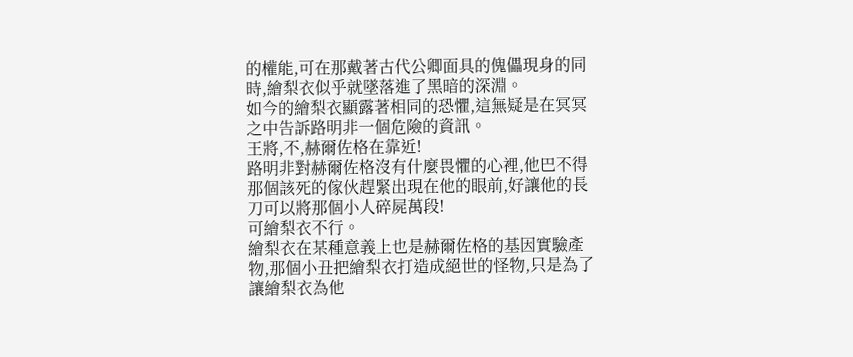的權能,可在那戴著古代公卿面具的傀儡現身的同時,繪梨衣似乎就墜落進了黑暗的深淵。
如今的繪梨衣顯露著相同的恐懼,這無疑是在冥冥之中告訴路明非一個危險的資訊。
王將,不,赫爾佐格在靠近!
路明非對赫爾佐格沒有什麼畏懼的心裡,他巴不得那個該死的傢伙趕緊出現在他的眼前,好讓他的長刀可以將那個小人碎屍萬段!
可繪梨衣不行。
繪梨衣在某種意義上也是赫爾佐格的基因實驗產物,那個小丑把繪梨衣打造成絕世的怪物,只是為了讓繪梨衣為他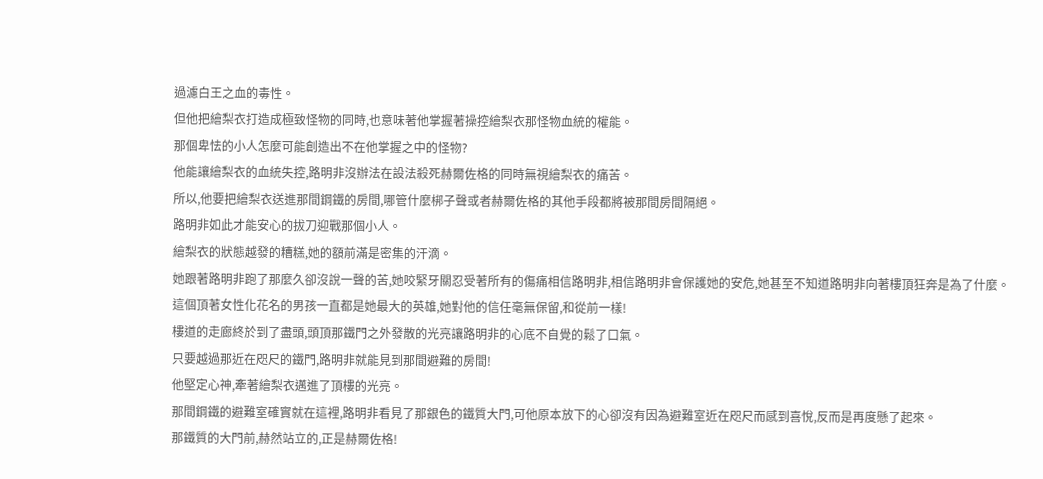過濾白王之血的毒性。
但他把繪梨衣打造成極致怪物的同時,也意味著他掌握著操控繪梨衣那怪物血統的權能。
那個卑怯的小人怎麼可能創造出不在他掌握之中的怪物?
他能讓繪梨衣的血統失控,路明非沒辦法在設法殺死赫爾佐格的同時無視繪梨衣的痛苦。
所以,他要把繪梨衣送進那間鋼鐵的房間,哪管什麼梆子聲或者赫爾佐格的其他手段都將被那間房間隔絕。
路明非如此才能安心的拔刀迎戰那個小人。
繪梨衣的狀態越發的糟糕,她的額前滿是密集的汗滴。
她跟著路明非跑了那麼久卻沒說一聲的苦,她咬緊牙關忍受著所有的傷痛相信路明非,相信路明非會保護她的安危,她甚至不知道路明非向著樓頂狂奔是為了什麼。
這個頂著女性化花名的男孩一直都是她最大的英雄,她對他的信任毫無保留,和從前一樣!
樓道的走廊終於到了盡頭,頭頂那鐵門之外發散的光亮讓路明非的心底不自覺的鬆了口氣。
只要越過那近在咫尺的鐵門,路明非就能見到那間避難的房間!
他堅定心神,牽著繪梨衣邁進了頂樓的光亮。
那間鋼鐵的避難室確實就在這裡,路明非看見了那銀色的鐵質大門,可他原本放下的心卻沒有因為避難室近在咫尺而感到喜悅,反而是再度懸了起來。
那鐵質的大門前,赫然站立的,正是赫爾佐格!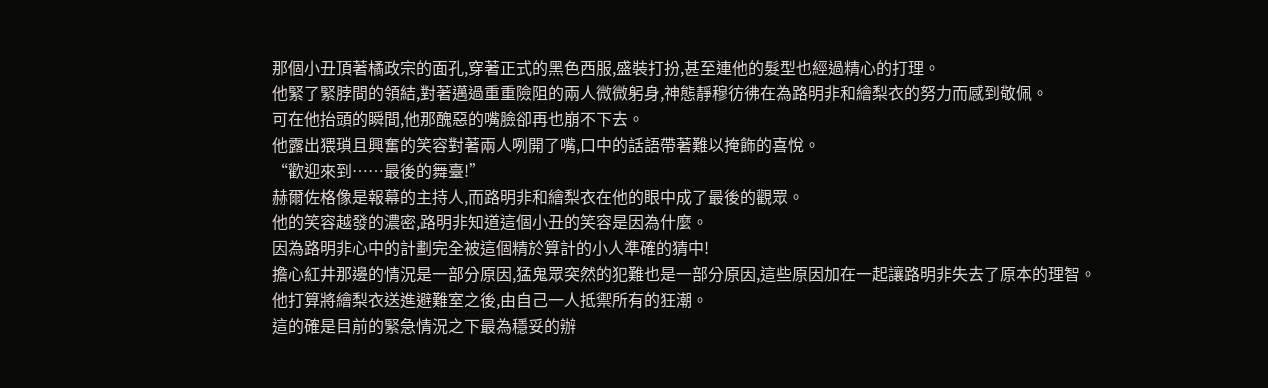那個小丑頂著橘政宗的面孔,穿著正式的黑色西服,盛裝打扮,甚至連他的髮型也經過精心的打理。
他緊了緊脖間的領結,對著邁過重重險阻的兩人微微躬身,神態靜穆彷彿在為路明非和繪梨衣的努力而感到敬佩。
可在他抬頭的瞬間,他那醜惡的嘴臉卻再也崩不下去。
他露出猥瑣且興奮的笑容對著兩人咧開了嘴,口中的話語帶著難以掩飾的喜悅。
“歡迎來到……最後的舞臺!”
赫爾佐格像是報幕的主持人,而路明非和繪梨衣在他的眼中成了最後的觀眾。
他的笑容越發的濃密,路明非知道這個小丑的笑容是因為什麼。
因為路明非心中的計劃完全被這個精於算計的小人準確的猜中!
擔心紅井那邊的情況是一部分原因,猛鬼眾突然的犯難也是一部分原因,這些原因加在一起讓路明非失去了原本的理智。
他打算將繪梨衣送進避難室之後,由自己一人抵禦所有的狂潮。
這的確是目前的緊急情況之下最為穩妥的辦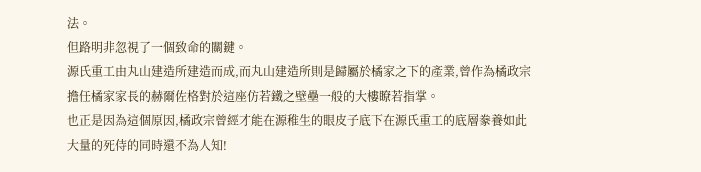法。
但路明非忽視了一個致命的關鍵。
源氏重工由丸山建造所建造而成,而丸山建造所則是歸屬於橘家之下的產業,曾作為橘政宗擔任橘家家長的赫爾佐格對於這座仿若鐵之壁壘一般的大樓瞭若指掌。
也正是因為這個原因,橘政宗曾經才能在源稚生的眼皮子底下在源氏重工的底層豢養如此大量的死侍的同時還不為人知!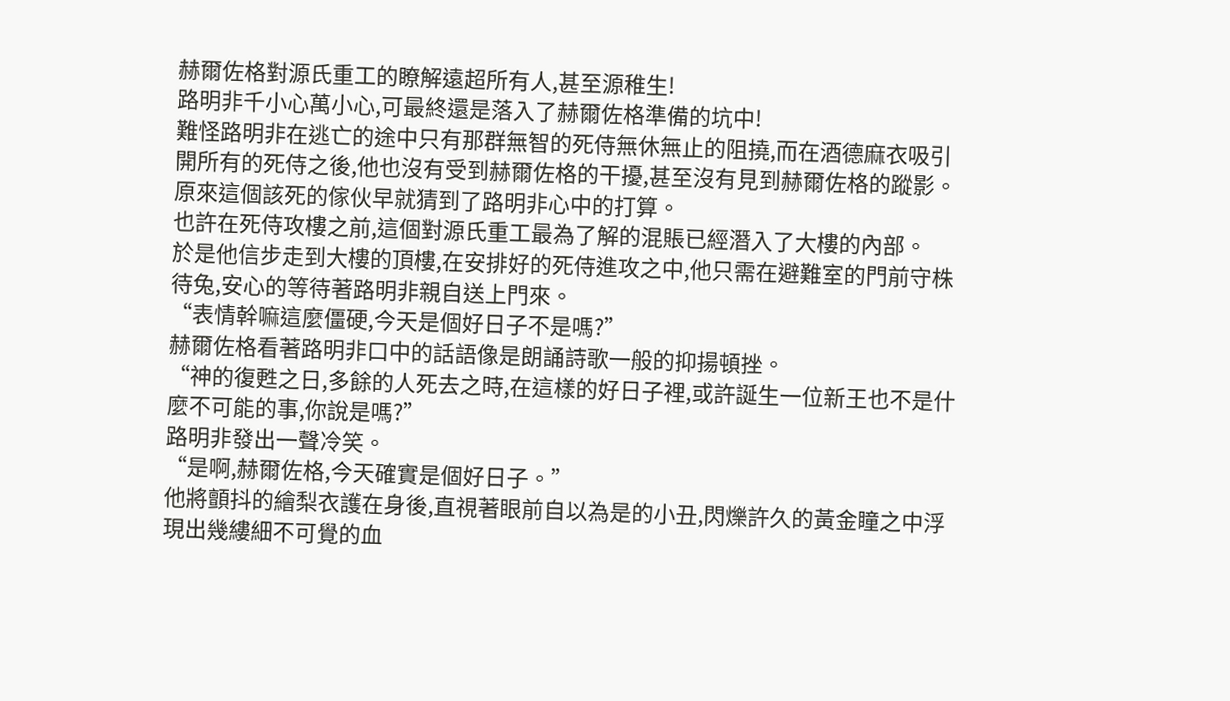赫爾佐格對源氏重工的瞭解遠超所有人,甚至源稚生!
路明非千小心萬小心,可最終還是落入了赫爾佐格準備的坑中!
難怪路明非在逃亡的途中只有那群無智的死侍無休無止的阻撓,而在酒德麻衣吸引開所有的死侍之後,他也沒有受到赫爾佐格的干擾,甚至沒有見到赫爾佐格的蹤影。
原來這個該死的傢伙早就猜到了路明非心中的打算。
也許在死侍攻樓之前,這個對源氏重工最為了解的混賬已經潛入了大樓的內部。
於是他信步走到大樓的頂樓,在安排好的死侍進攻之中,他只需在避難室的門前守株待兔,安心的等待著路明非親自送上門來。
“表情幹嘛這麼僵硬,今天是個好日子不是嗎?”
赫爾佐格看著路明非口中的話語像是朗誦詩歌一般的抑揚頓挫。
“神的復甦之日,多餘的人死去之時,在這樣的好日子裡,或許誕生一位新王也不是什麼不可能的事,你說是嗎?”
路明非發出一聲冷笑。
“是啊,赫爾佐格,今天確實是個好日子。”
他將顫抖的繪梨衣護在身後,直視著眼前自以為是的小丑,閃爍許久的黃金瞳之中浮現出幾縷細不可覺的血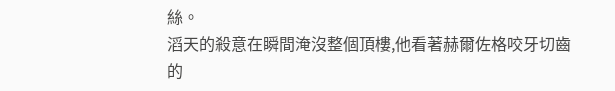絲。
滔天的殺意在瞬間淹沒整個頂樓,他看著赫爾佐格咬牙切齒的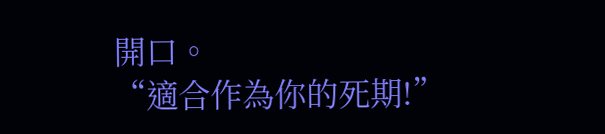開口。
“適合作為你的死期!”